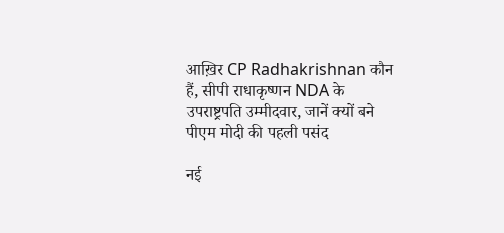आख़िर CP Radhakrishnan कौन हैं, सीपी राधाकृष्णन NDA के उपराष्ट्रपति उम्मीदवार, जानें क्यों बने पीएम मोदी की पहली पसंद

नई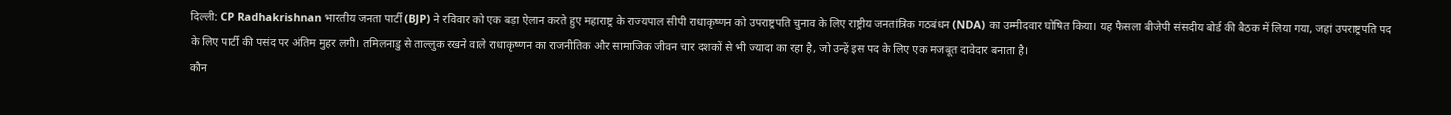दिल्ली: CP Radhakrishnan भारतीय जनता पार्टी (BJP) ने रविवार को एक बड़ा ऐलान करते हुए महाराष्ट्र के राज्यपाल सीपी राधाकृष्णन को उपराष्ट्रपति चुनाव के लिए राष्ट्रीय जनतांत्रिक गठबंधन (NDA) का उम्मीदवार घोषित किया। यह फैसला बीजेपी संसदीय बोर्ड की बैठक में लिया गया, जहां उपराष्ट्रपति पद के लिए पार्टी की पसंद पर अंतिम मुहर लगी। तमिलनाडु से ताल्लुक रखने वाले राधाकृष्णन का राजनीतिक और सामाजिक जीवन चार दशकों से भी ज्यादा का रहा है, जो उन्हें इस पद के लिए एक मजबूत दावेदार बनाता है।
कौन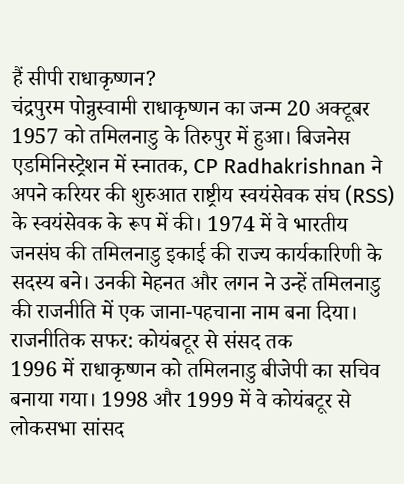हैं सीपी राधाकृष्णन?
चंद्रपुरम पोन्नुस्वामी राधाकृष्णन का जन्म 20 अक्टूबर 1957 को तमिलनाडु के तिरुपुर में हुआ। बिजनेस एडमिनिस्ट्रेशन में स्नातक, CP Radhakrishnan ने अपने करियर की शुरुआत राष्ट्रीय स्वयंसेवक संघ (RSS) के स्वयंसेवक के रूप में की। 1974 में वे भारतीय जनसंघ की तमिलनाडु इकाई की राज्य कार्यकारिणी के सदस्य बने। उनकी मेहनत और लगन ने उन्हें तमिलनाडु की राजनीति में एक जाना-पहचाना नाम बना दिया।
राजनीतिक सफर: कोयंबटूर से संसद तक
1996 में राधाकृष्णन को तमिलनाडु बीजेपी का सचिव बनाया गया। 1998 और 1999 में वे कोयंबटूर से लोकसभा सांसद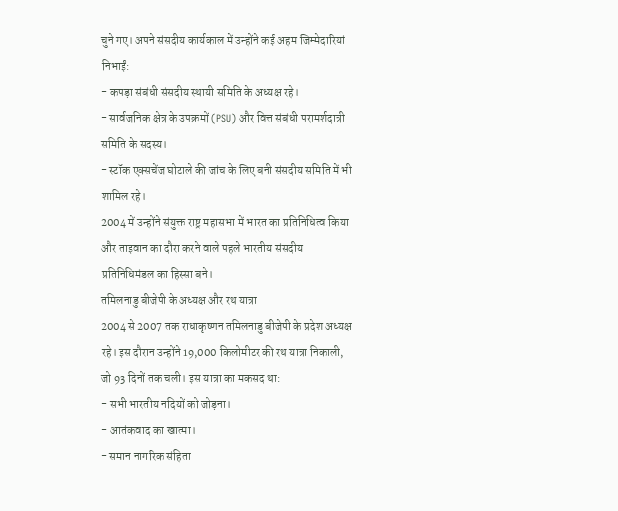चुने गए। अपने संसदीय कार्यकाल में उन्होंने कई अहम जिम्मेदारियां निभाईं:
- कपड़ा संबंधी संसदीय स्थायी समिति के अध्यक्ष रहे।
- सार्वजनिक क्षेत्र के उपक्रमों (PSU) और वित्त संबंधी परामर्शदात्री समिति के सदस्य।
- स्टॉक एक्सचेंज घोटाले की जांच के लिए बनी संसदीय समिति में भी शामिल रहे।
2004 में उन्होंने संयुक्त राष्ट्र महासभा में भारत का प्रतिनिधित्व किया और ताइवान का दौरा करने वाले पहले भारतीय संसदीय प्रतिनिधिमंडल का हिस्सा बने।
तमिलनाडु बीजेपी के अध्यक्ष और रथ यात्रा
2004 से 2007 तक राधाकृष्णन तमिलनाडु बीजेपी के प्रदेश अध्यक्ष रहे। इस दौरान उन्होंने 19,000 किलोमीटर की रथ यात्रा निकाली, जो 93 दिनों तक चली। इस यात्रा का मकसद था:
- सभी भारतीय नदियों को जोड़ना।
- आतंकवाद का खात्मा।
- समान नागरिक संहिता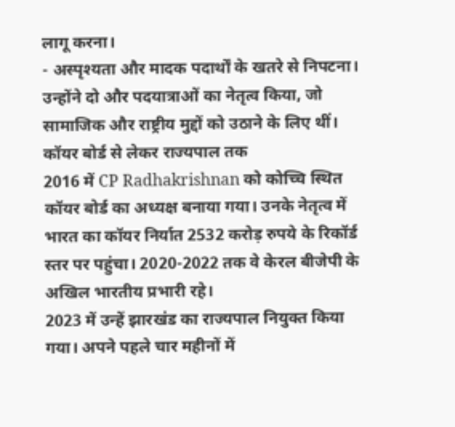लागू करना।
- अस्पृश्यता और मादक पदार्थों के खतरे से निपटना।
उन्होंने दो और पदयात्राओं का नेतृत्व किया, जो सामाजिक और राष्ट्रीय मुद्दों को उठाने के लिए थीं।
कॉयर बोर्ड से लेकर राज्यपाल तक
2016 में CP Radhakrishnan को कोच्चि स्थित कॉयर बोर्ड का अध्यक्ष बनाया गया। उनके नेतृत्व में भारत का कॉयर निर्यात 2532 करोड़ रुपये के रिकॉर्ड स्तर पर पहुंचा। 2020-2022 तक वे केरल बीजेपी के अखिल भारतीय प्रभारी रहे।
2023 में उन्हें झारखंड का राज्यपाल नियुक्त किया गया। अपने पहले चार महीनों में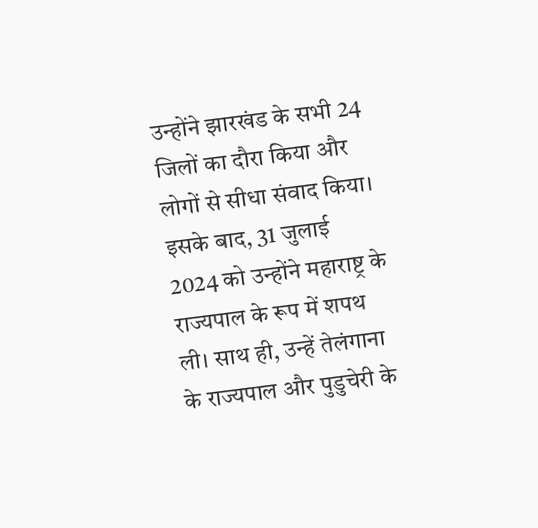उन्होंने झारखंड के सभी 24 जिलों का दौरा किया और लोगों से सीधा संवाद किया। इसके बाद, 31 जुलाई 2024 को उन्होंने महाराष्ट्र के राज्यपाल के रूप में शपथ ली। साथ ही, उन्हें तेलंगाना के राज्यपाल और पुडुचेरी के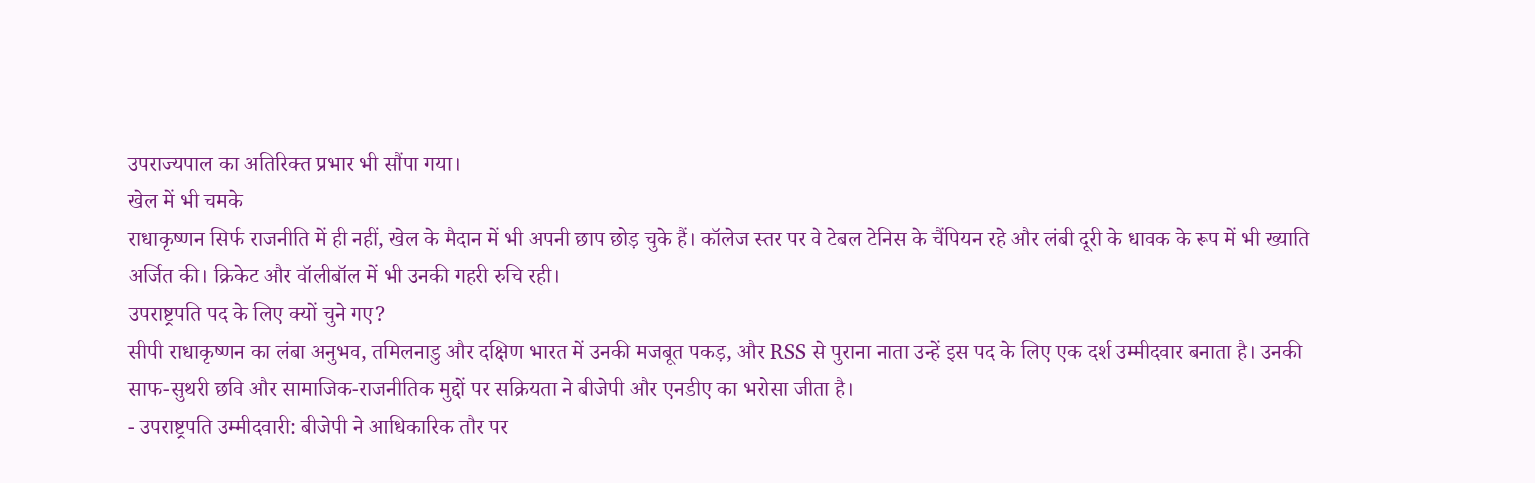उपराज्यपाल का अतिरिक्त प्रभार भी सौंपा गया।
खेल में भी चमके
राधाकृष्णन सिर्फ राजनीति में ही नहीं, खेल के मैदान में भी अपनी छाप छोड़ चुके हैं। कॉलेज स्तर पर वे टेबल टेनिस के चैंपियन रहे और लंबी दूरी के धावक के रूप में भी ख्याति अर्जित की। क्रिकेट और वॉलीबॉल में भी उनकी गहरी रुचि रही।
उपराष्ट्रपति पद के लिए क्यों चुने गए?
सीपी राधाकृष्णन का लंबा अनुभव, तमिलनाडु और दक्षिण भारत में उनकी मजबूत पकड़, और RSS से पुराना नाता उन्हें इस पद के लिए एक दर्श उम्मीदवार बनाता है। उनकी साफ-सुथरी छवि और सामाजिक-राजनीतिक मुद्दों पर सक्रियता ने बीजेपी और एनडीए का भरोसा जीता है।
- उपराष्ट्रपति उम्मीदवारी: बीजेपी ने आधिकारिक तौर पर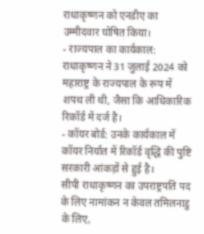राधाकृष्णन को एनडीए का उम्मीदवार घोषित किया।
- राज्यपाल का कार्यकाल: राधाकृष्णन ने 31 जुलाई 2024 को महाराष्ट्र के राज्यपाल के रूप में शपथ ली थी, जैसा कि आधिकारिक रिकॉर्ड में दर्ज है।
- कॉयर बोर्ड: उनके कार्यकाल में कॉयर निर्यात में रिकॉर्ड वृद्धि की पुष्टि सरकारी आंकड़ों से हुई है।
सीपी राधाकृष्णन का उपराष्ट्रपति पद के लिए नामांकन न केवल तमिलनाडु के लिए,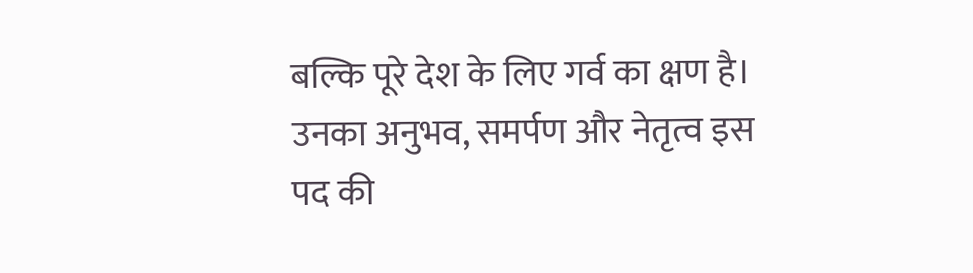बल्कि पूरे देश के लिए गर्व का क्षण है। उनका अनुभव, समर्पण और नेतृत्व इस पद की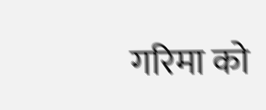गरिमा को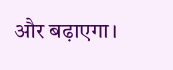और बढ़ाएगा।